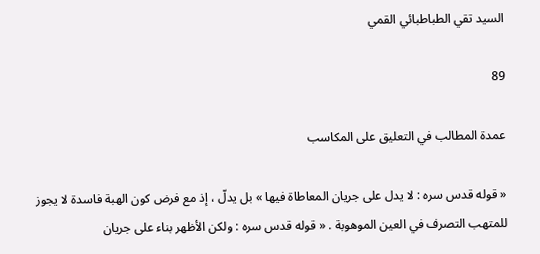السيد تقي الطباطبائي القمي

89

عمدة المطالب في التعليق على المكاسب

« قوله قدس سره : لا يدل على جريان المعاطاة فيها » بل يدلّ ، إذ مع فرض كون الهبة فاسدة لا يجوز للمتهب التصرف في العين الموهوبة . « قوله قدس سره : ولكن الأظهر بناء على جريان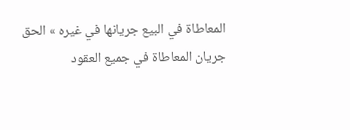المعاطاة في البيع جريانها في غيره » الحق جريان المعاطاة في جميع العقود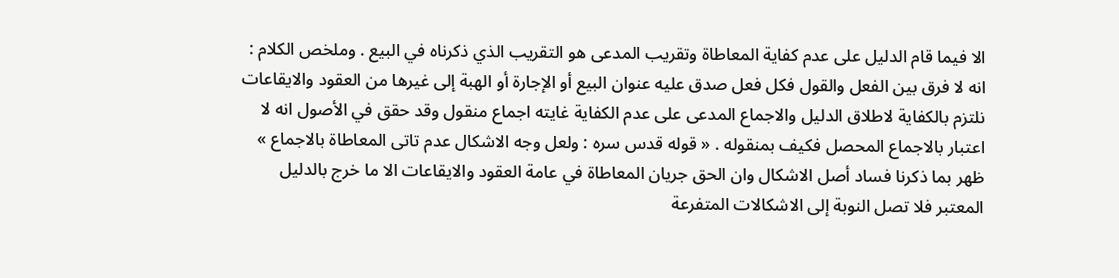الا فيما قام الدليل على عدم كفاية المعاطاة وتقريب المدعى هو التقريب الذي ذكرناه في البيع . وملخص الكلام : انه لا فرق بين الفعل والقول فكل فعل صدق عليه عنوان البيع أو الإجارة أو الهبة إلى غيرها من العقود والايقاعات نلتزم بالكفاية لاطلاق الدليل والاجماع المدعى على عدم الكفاية غايته اجماع منقول وقد حقق في الأصول انه لا اعتبار بالاجماع المحصل فكيف بمنقوله . « قوله قدس سره : ولعل وجه الاشكال عدم تاتى المعاطاة بالاجماع » ظهر بما ذكرنا فساد أصل الاشكال وان الحق جريان المعاطاة في عامة العقود والايقاعات الا ما خرج بالدليل المعتبر فلا تصل النوبة إلى الاشكالات المتفرعة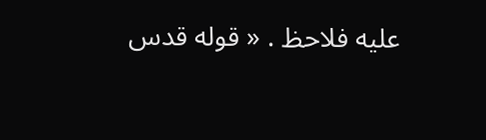عليه فلاحظ . « قوله قدس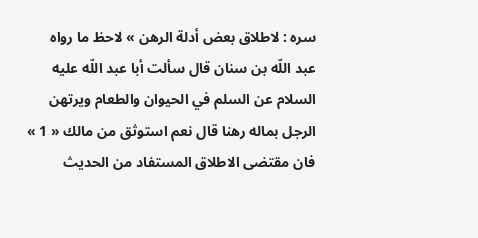سره : لاطلاق بعض أدلة الرهن » لاحظ ما رواه عبد اللّه بن سنان قال سألت أبا عبد اللّه عليه السلام عن السلم في الحيوان والطعام ويرتهن الرجل بماله رهنا قال نعم استوثق من مالك « 1 » فان مقتضى الاطلاق المستفاد من الحديث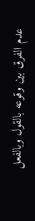عدم الفرق بين وقوعه بالقول وبالفعل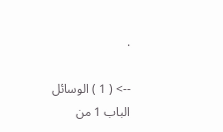.

--> ( 1 ) الوسائل الباب 1 من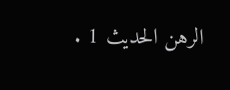الرهن الحديث 1 .